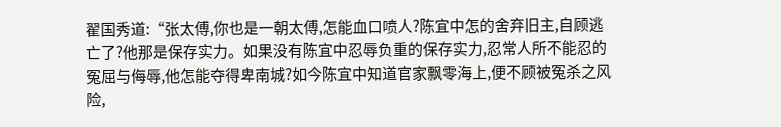翟国秀道:“张太傅,你也是一朝太傅,怎能血口喷人?陈宜中怎的舍弃旧主,自顾逃亡了?他那是保存实力。如果没有陈宜中忍辱负重的保存实力,忍常人所不能忍的冤屈与侮辱,他怎能夺得卑南城?如今陈宜中知道官家飘零海上,便不顾被冤杀之风险,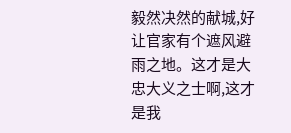毅然决然的献城,好让官家有个遮风避雨之地。这才是大忠大义之士啊,这才是我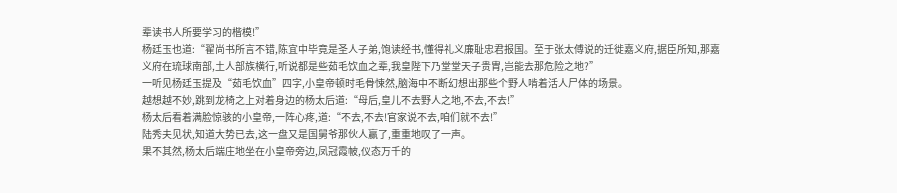辈读书人所要学习的楷模!”
杨廷玉也道:“翟尚书所言不错,陈宜中毕竟是圣人子弟,饱读经书,懂得礼义廉耻忠君报国。至于张太傅说的迁徙嘉义府,据臣所知,那嘉义府在琉球南部,土人部族横行,听说都是些茹毛饮血之辈,我皇陛下乃堂堂天子贵胄,岂能去那危险之地?”
一听见杨廷玉提及“茹毛饮血”四字,小皇帝顿时毛骨悚然,脑海中不断幻想出那些个野人啃着活人尸体的场景。
越想越不妙,跳到龙椅之上对着身边的杨太后道:“母后,皇儿不去野人之地,不去,不去!”
杨太后看着满脸惊骇的小皇帝,一阵心疼,道:“不去,不去!官家说不去,咱们就不去!”
陆秀夫见状,知道大势已去,这一盘又是国舅爷那伙人赢了,重重地叹了一声。
果不其然,杨太后端庄地坐在小皇帝旁边,凤冠霞帔,仪态万千的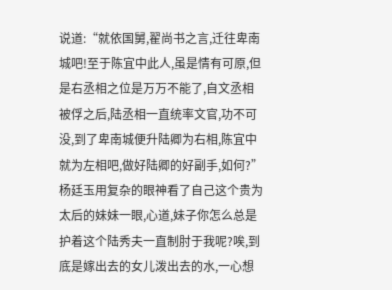说道:“就依国舅,翟尚书之言,迁往卑南城吧!至于陈宜中此人,虽是情有可原,但是右丞相之位是万万不能了,自文丞相被俘之后,陆丞相一直统率文官,功不可没,到了卑南城便升陆卿为右相,陈宜中就为左相吧,做好陆卿的好副手,如何?”
杨廷玉用复杂的眼神看了自己这个贵为太后的妹妹一眼,心道,妹子你怎么总是护着这个陆秀夫一直制肘于我呢?唉,到底是嫁出去的女儿泼出去的水,一心想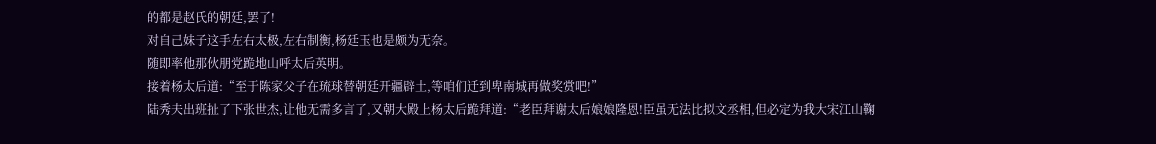的都是赵氏的朝廷,罢了!
对自己妹子这手左右太极,左右制衡,杨廷玉也是颇为无奈。
随即率他那伙朋党跪地山呼太后英明。
接着杨太后道:“至于陈家父子在琉球替朝廷开疆辟土,等咱们迁到卑南城再做奖赏吧!”
陆秀夫出班扯了下张世杰,让他无需多言了,又朝大殿上杨太后跪拜道:“老臣拜谢太后娘娘隆恩!臣虽无法比拟文丞相,但必定为我大宋江山鞠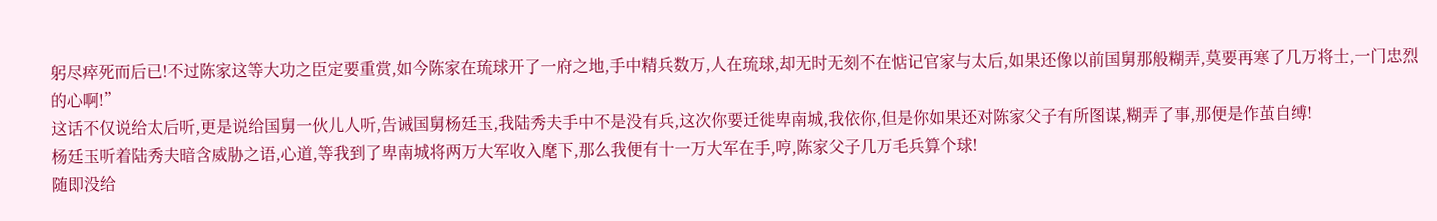躬尽瘁死而后已!不过陈家这等大功之臣定要重赏,如今陈家在琉球开了一府之地,手中精兵数万,人在琉球,却无时无刻不在惦记官家与太后,如果还像以前国舅那般糊弄,莫要再寒了几万将士,一门忠烈的心啊!”
这话不仅说给太后听,更是说给国舅一伙儿人听,告诫国舅杨廷玉,我陆秀夫手中不是没有兵,这次你要迁徙卑南城,我依你,但是你如果还对陈家父子有所图谋,糊弄了事,那便是作茧自缚!
杨廷玉听着陆秀夫暗含威胁之语,心道,等我到了卑南城将两万大军收入麾下,那么我便有十一万大军在手,哼,陈家父子几万毛兵算个球!
随即没给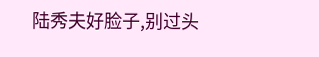陆秀夫好脸子,别过头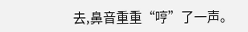去,鼻音重重“哼”了一声。